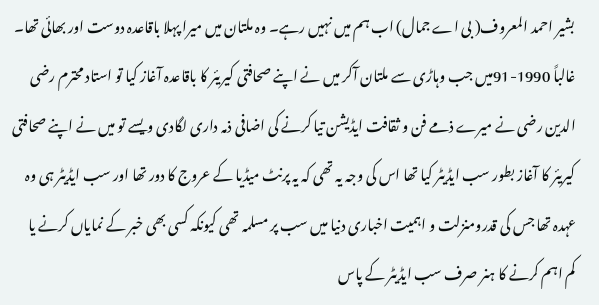بشیر احمد المعروف( بی اے جمال) اب ہم میں نہیں رہے۔ وہ ملتان میں میرا پہلا باقاعدہ دوست اور بھائی تھا۔ غالباً 1990-91میں جب وہاڑی سے ملتان آکر میں نے اپنے صحافتی کیریئر کا باقاعدہ آغاز کیا تو استاد محترم رضی الدین رضی نے میرے ذمے فن و ثقافت ایڈیشن تیا کرنے کی اضافی ذمہ داری لگادی ویسے تو میں نے اپنے صحافتی کیریئر کا آغاز بطور سب ایڈیٹر کیا تھا اس کی وجہ یہ تھی کہ یہ پرنٹ میڈیا کے عروج کا دور تھا اور سب ایڈیٹر ہی وہ عہدہ تھا جس کی قدرومنزلت و اہمیت اخباری دنیا میں سب پر مسلمہ تھی کیونکہ کسی بھی خبر کے نمایاں کرنے یا کم اہم کرنے کا ہنر صرف سب ایڈیٹر کے پاس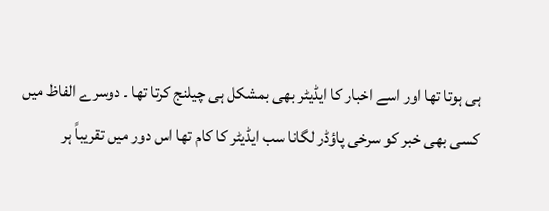ہی ہوتا تھا اور اسے اخبار کا ایڈیٹر بھی بمشکل ہی چیلنج کرتا تھا ۔ دوسرے الفاظ میں کسی بھی خبر کو سرخی پاؤڈر لگانا سب ایڈیٹر کا کام تھا اس دور میں تقریباً ہر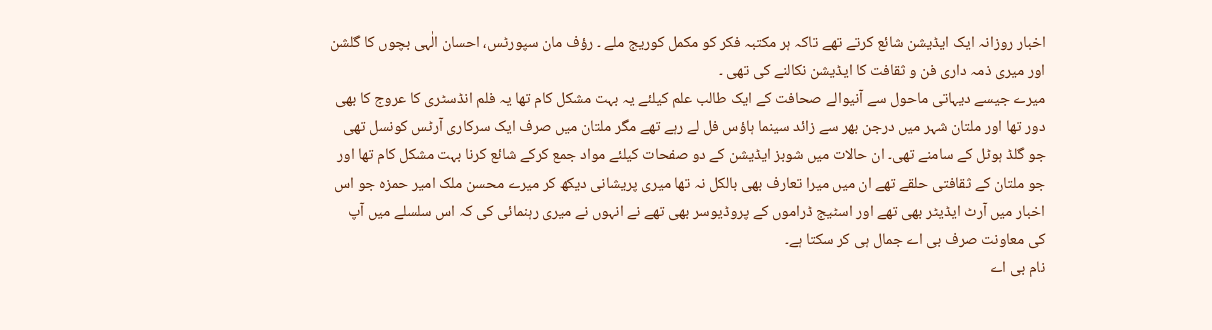اخبار روزانہ ایک ایڈیشن شائع کرتے تھے تاکہ ہر مکتبہ فکر کو مکمل کوریج ملے ۔ رؤف مان سپورٹس، احسان الٰہی بچوں کا گلشن اور میری ذمہ داری فن و ثقافت کا ایڈیشن نکالنے کی تھی ۔
میرے جیسے دیہاتی ماحول سے آنیوالے صحافت کے ایک طالب علم کیلئے یہ بہت مشکل کام تھا یہ فلم انڈسٹری کا عروج کا بھی دور تھا اور ملتان شہر میں درجن بھر سے زائد سینما ہاؤس فل لے رہے تھے مگر ملتان میں صرف ایک سرکاری آرٹس کونسل تھی جو گلڈ ہوٹل کے سامنے تھی۔ ان حالات میں شوبز ایڈیشن کے دو صفحات کیلئے مواد جمع کرکے شائع کرنا بہت مشکل کام تھا اور جو ملتان کے ثقافتی حلقے تھے ان میں میرا تعارف بھی بالکل نہ تھا میری پریشانی دیکھ کر میرے محسن ملک امیر حمزہ جو اس اخبار میں آرٹ ایڈیٹر بھی تھے اور اسٹیج ڈراموں کے پروڈیوسر بھی تھے نے انہوں نے میری رہنمائی کی کہ اس سلسلے میں آپ کی معاونت صرف بی اے جمال ہی کر سکتا ہے۔
نام بی اے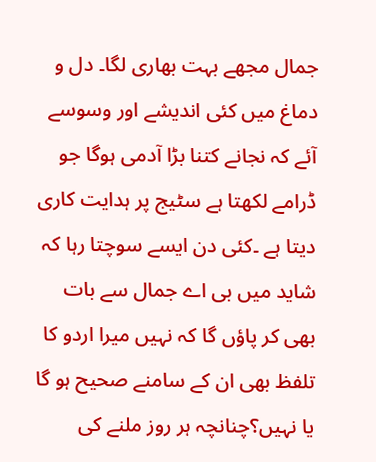جمال مجھے بہت بھاری لگا۔ دل و دماغ میں کئی اندیشے اور وسوسے آئے کہ نجانے کتنا بڑا آدمی ہوگا جو ڈرامے لکھتا ہے سٹیج پر ہدایت کاری دیتا ہے ۔کئی دن ایسے سوچتا رہا کہ شاید میں بی اے جمال سے بات بھی کر پاؤں گا کہ نہیں میرا اردو کا تلفظ بھی ان کے سامنے صحیح ہو گا یا نہیں؟چنانچہ ہر روز ملنے کی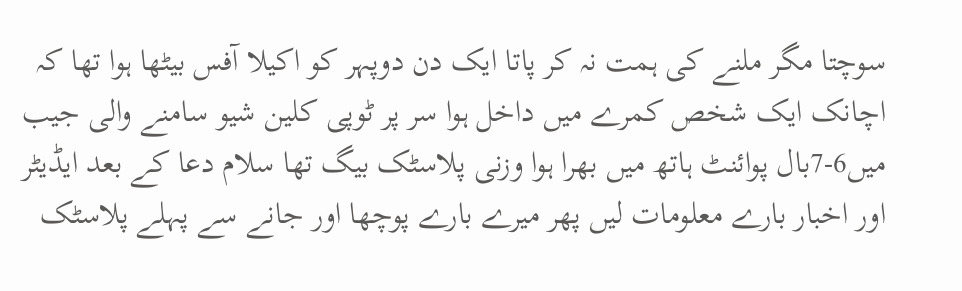سوچتا مگر ملنے کی ہمت نہ کر پاتا ایک دن دوپہر کو اکیلا آفس بیٹھا ہوا تھا کہ اچانک ایک شخص کمرے میں داخل ہوا سر پر ٹوپی کلین شیو سامنے والی جیب میں6-7بال پوائنٹ ہاتھ میں بھرا ہوا وزنی پلاسٹک بیگ تھا سلام دعا کے بعد ایڈیٹر اور اخبار بارے معلومات لیں پھر میرے بارے پوچھا اور جانے سے پہلے پلاسٹک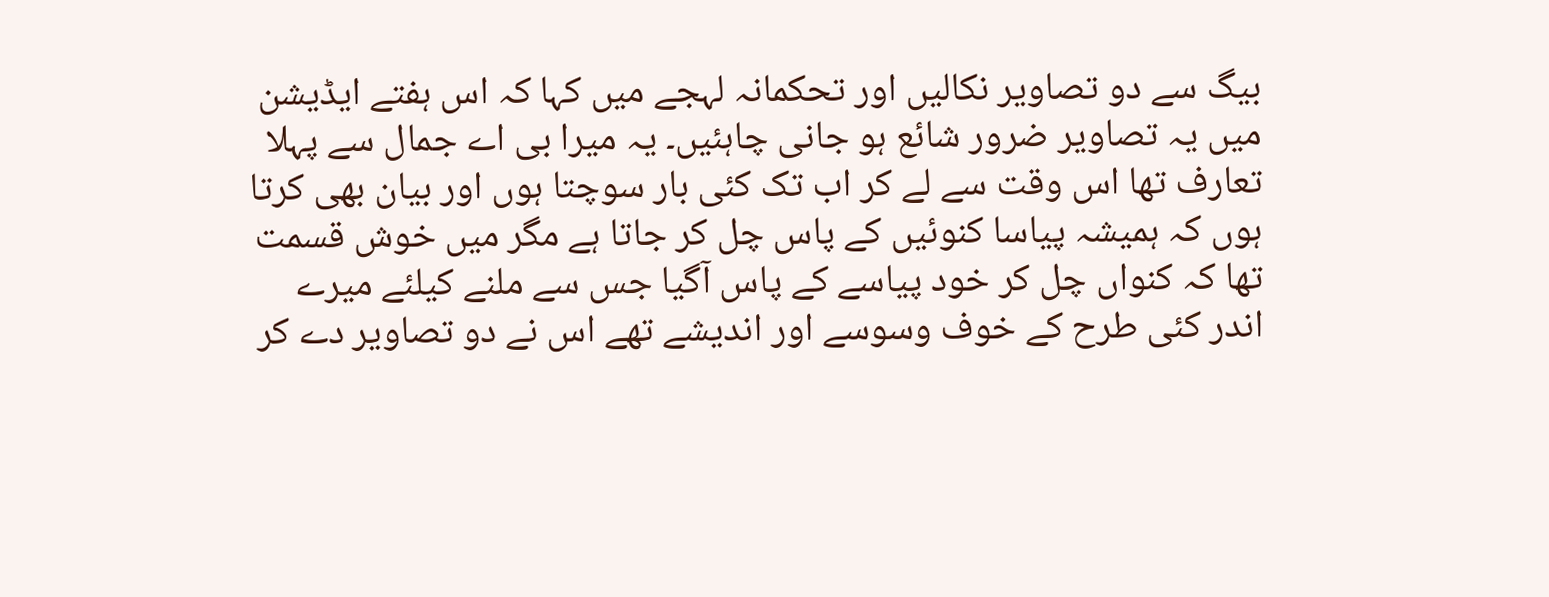بیگ سے دو تصاویر نکالیں اور تحکمانہ لہجے میں کہا کہ اس ہفتے ایڈیشن میں یہ تصاویر ضرور شائع ہو جانی چاہئیں۔ یہ میرا بی اے جمال سے پہلا تعارف تھا اس وقت سے لے کر اب تک کئی بار سوچتا ہوں اور بیان بھی کرتا ہوں کہ ہمیشہ پیاسا کنوئیں کے پاس چل کر جاتا ہے مگر میں خوش قسمت تھا کہ کنواں چل کر خود پیاسے کے پاس آگیا جس سے ملنے کیلئے میرے اندر کئی طرح کے خوف وسوسے اور اندیشے تھے اس نے دو تصاویر دے کر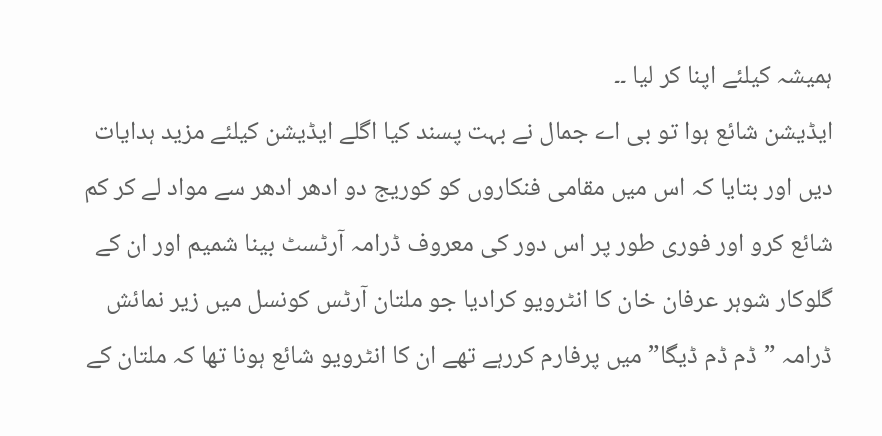ہمیشہ کیلئے اپنا کر لیا ۔۔
ایڈیشن شائع ہوا تو بی اے جمال نے بہت پسند کیا اگلے ایڈیشن کیلئے مزید ہدایات دیں اور بتایا کہ اس میں مقامی فنکاروں کو کوریج دو ادھر ادھر سے مواد لے کر کم شائع کرو اور فوری طور پر اس دور کی معروف ڈرامہ آرٹسٹ بینا شمیم اور ان کے گلوکار شوہر عرفان خان کا انٹرویو کرادیا جو ملتان آرٹس کونسل میں زیر نمائش ڈرامہ ”ڈم ڈم ڈیگا” میں پرفارم کررہے تھے ان کا انٹرویو شائع ہونا تھا کہ ملتان کے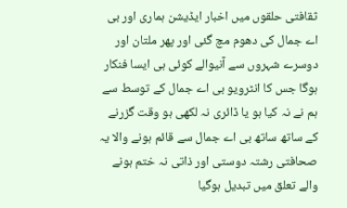ثقافتی حلقوں میں اخبار ایڈیشن ہماری اور بی اے جمال کی دھوم مچ گئی اور پھر ملتان اور دوسرے شہروں سے آنیوالے کوئی ہی ایسا فنکار ہوگا جس کا انٹرویو بی اے جمال کے توسط سے ہم نے نہ کیا ہو یا ڈائری نہ لکھی ہو وقت گزرنے کے ساتھ ساتھ بی اے جمال سے قائم ہونے والا یہ صحافتی رشتہ دوستی اور ذاتی نہ ختم ہونے والے تعلق میں تبدیل ہوگیا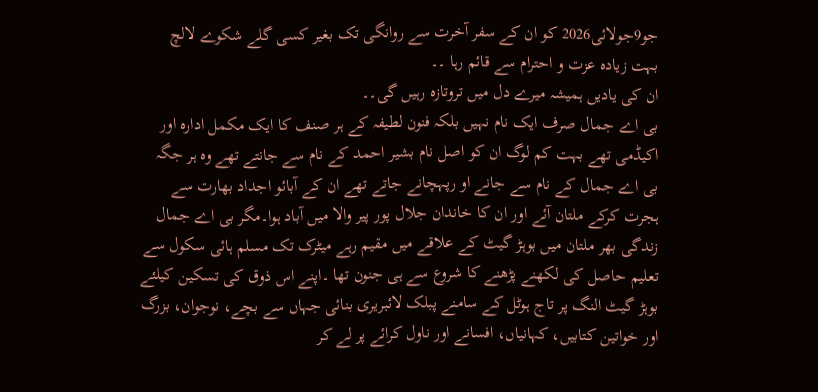جو9جولائی2026 کو ان کے سفر آخرت سے روانگی تک بغیر کسی گلے شکوے لالچ بہت زیادہ عزت و احترام سے قائم رہا ۔۔
ان کی یادیں ہمیشہ میرے دل میں تروتازہ رہیں گی۔۔
بی اے جمال صرف ایک نام نہیں بلکہ فنون لطیفہ کے ہر صنف کا ایک مکمل ادارہ اور اکیڈمی تھے بہت کم لوگ ان کو اصل نام بشیر احمد کے نام سے جانتے تھے وہ ہر جگہ بی اے جمال کے نام سے جانے او رپہچانے جاتے تھے ان کے آبائو اجداد بھارت سے ہجرت کرکے ملتان آئے اور ان کا خاندان جلال پور پیر والا میں آباد ہوا۔مگر بی اے جمال زندگی بھر ملتان میں بوہڑ گیٹ کے علاقے میں مقیم رہے میٹرک تک مسلم ہائی سکول سے تعلیم حاصل کی لکھنے پڑھنے کا شروع سے ہی جنون تھا ۔اپنے اس ذوق کی تسکین کیلئے بوہڑ گیٹ النگ پر تاج ہوٹل کے سامنے پبلک لائبریری بنائی جہاں سے بچے، نوجوان، بزرگ اور خواتین کتابیں، کہانیاں، افسانے اور ناول کرائے پر لے کر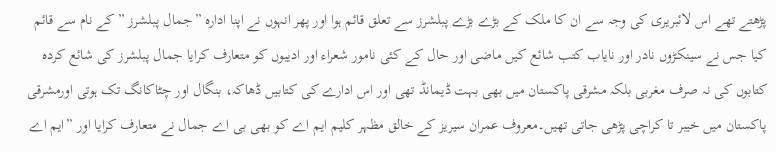پڑھتے تھے اس لائبریری کی وجہ سے ان کا ملک کے بڑے بڑے پبلشرز سے تعلق قائم ہوا اور پھر انہوں نے اپنا ادارہ ”جمال پبلشرز ”کے نام سے قائم کیا جس نے سینکڑوں نادر اور نایاب کتب شائع کیں ماضی اور حال کے کئی نامور شعراء اور ادیبوں کو متعارف کرایا جمال پبلشرز کی شائع کردہ کتابوں کی نہ صرف مغربی بلکہ مشرقی پاکستان میں بھی بہت ڈیمانڈ تھی اور اس ادارے کی کتابیں ڈھاکہ، بنگال اور چٹاکانگ تک ہوتی اورمشرقی پاکستان میں خیبر تا کراچی پڑھی جاتی تھیں۔معروف عمران سیریز کے خالق مظہر کلیم ایم اے کو بھی بی اے جمال نے متعارف کرایا اور ”ایم اے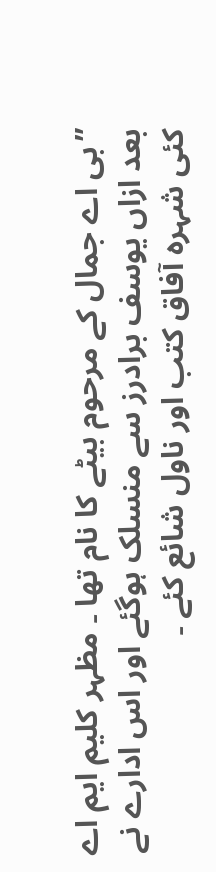”بی اے جمال کے مرحوم بیٹے کا نام تھا ۔ مظہر کلیم ایم اے بعد ازاں یوسف برادرز سے منسلک ہوگئے اور اس ادارے نے کئی شہرہ آفاق کتب اور ناول شائع کئے ۔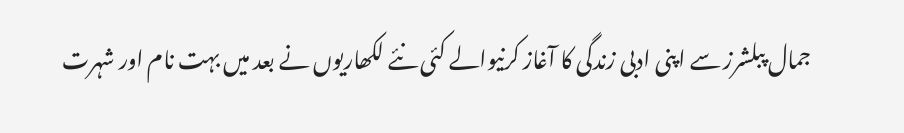جمال پبلشرز سے اپنی ادبی زندگی کا آغاز کرنیوالے کئی نئے لکھاریوں نے بعد میں بہت نام اور شہرت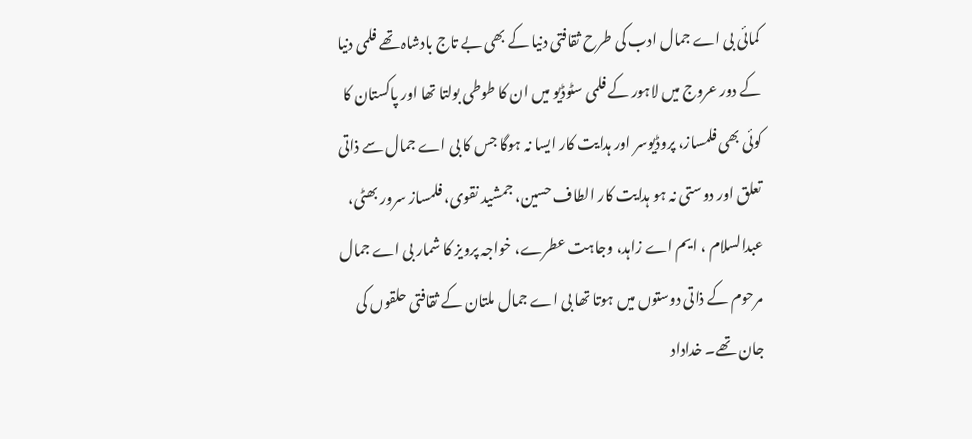کمائی بی اے جمال ادب کی طرح ثقافتی دنیا کے بھی بے تاج بادشاہ تھے فلمی دنیا کے دور عروج میں لاہور کے فلمی سٹوڈیو میں ان کا طوطی بولتا تھا اور پاکستان کا کوئی بھی فلمساز، پروڈیوسر اور ہدایت کار ایسا نہ ہوگا جس کا بی اے جمال سے ذاتی تعلق اور دوستی نہ ہو ہدایت کار الطاف حسین، جمشید نقوی، فلمساز سرور بھٹی، عبدالسلام ، ایم اے زاہد، وجاہت عطرے، خواجہ پرویز کا شمار بی اے جمال مرحوم کے ذاتی دوستوں میں ہوتا تھا بی اے جمال ملتان کے ثقافتی حلقوں کی جان تھے۔ خداداد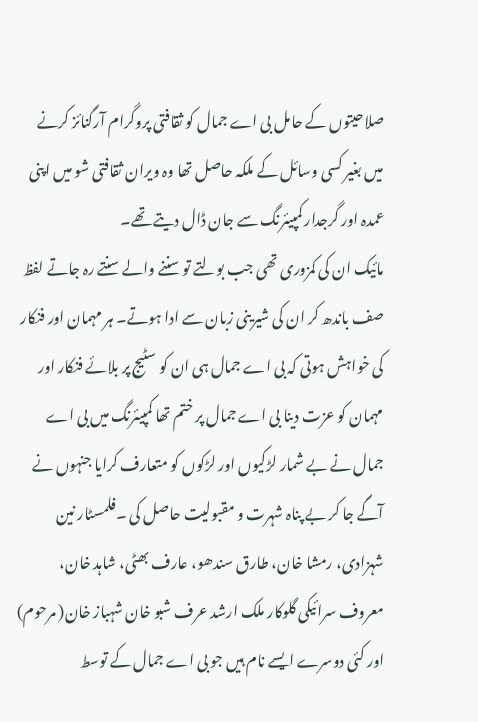صلاحیتوں کے حامل بی اے جمال کو ثقافتی پروگرام آرگنائز کرنے میں بغیر کسی وسائل کے ملکہ حاصل تھا وہ ویران ثقافتی شو میں اپنی عمدہ اور گرجدار کمپیئرنگ سے جان ڈال دیتے تھے۔
مائیک ان کی کمزوری تھی جب بولتے تو سننے والے سنتے رہ جاتے لفظ صف باندھ کر ان کی شیرینی زبان سے ادا ہوتے۔ ہر مہمان اور فنکار کی خواہش ہوتی کہ بی اے جمال ہی ان کو سٹیج پر بلائے فنکار اور مہمان کو عزت دینا بی اے جمال پر ختم تھا کمپیئرنگ میں بی اے جمال نے بے شمار لڑکیوں اور لڑکوں کو متعارف کرایا جنہوں نے آگے جا کر بے پناہ شہرت و مقبولیت حاصل کی ۔فلمسٹار نین شہزادی، رمشا خان، طارق سندھو، عارف بھٹی، شاہد خان، معروف سرائیکی گلوکار ملک ارشد عرف شبو خان شہباز خان( مرحوم) اور کئی دوسرے ایسے نام ہیں جو بی اے جمال کے توسط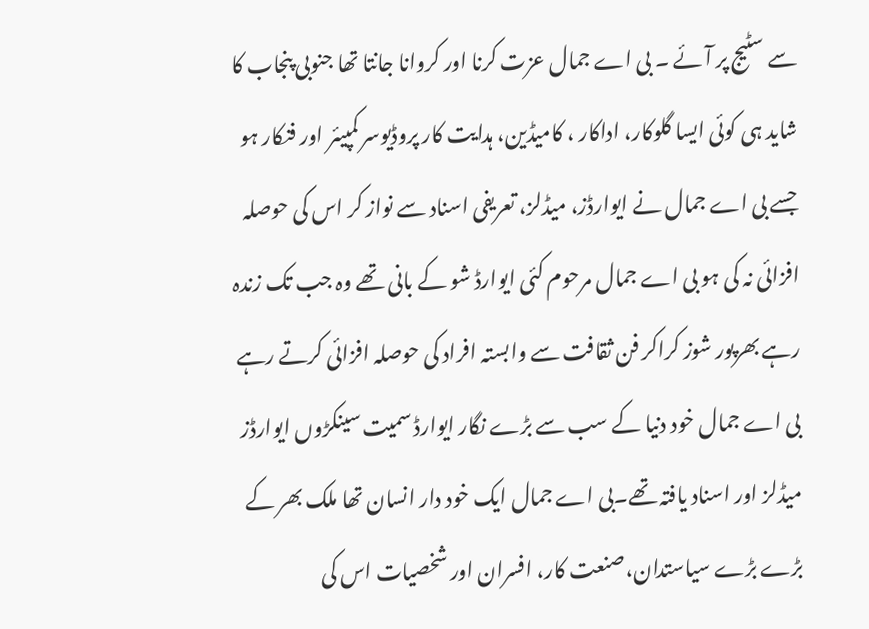سے سٹیج پر آئے ۔ بی اے جمال عزت کرنا اور کروانا جانتا تھا جنوبی پنجاب کا شاید ہی کوئی ایسا گلوکار، اداکار ، کامیڈین، ہدایت کار پروڈیوسر کمپیئر اور فنکار ہو جسے بی اے جمال نے ایوارڈز، میڈلز، تعریفی اسناد سے نواز کر اس کی حوصلہ افزائی نہ کی ہو بی اے جمال مرحوم کئی ایوارڈ شو کے بانی تھے وہ جب تک زندہ رہے بھرپور شوز کراکر فن ثقافت سے وابستہ افراد کی حوصلہ افزائی کرتے رہے بی اے جمال خود دنیا کے سب سے بڑے نگار ایوارڈ سمیت سینکڑوں ایوارڈز میڈلز اور اسناد یافتہ تھے۔بی اے جمال ایک خود دار انسان تھا ملک بھر کے بڑے بڑے سیاستدان،صنعت کار، افسران اور شخصیات اس کی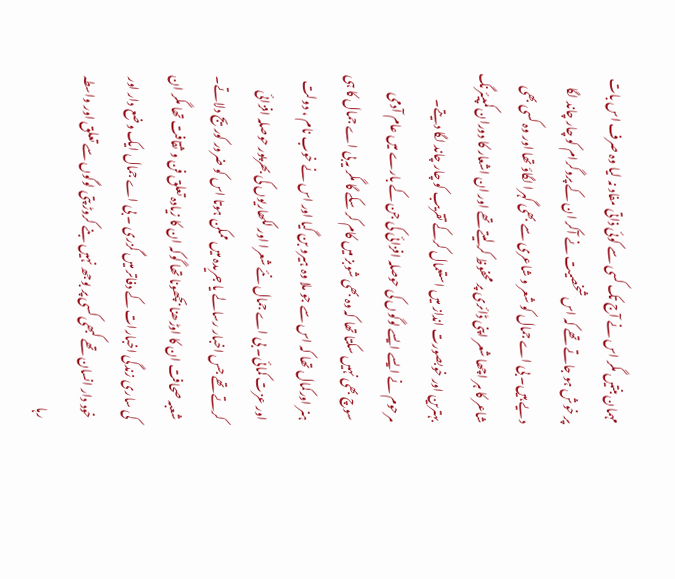مہمان بنتیں مگر اس نے آج تک کسی سے کوئی ذاتی مفاد نہ لیا وہ صرف اس بات پر خوش ہو جاتے تھے کہ اس شخصیت نے آکر ان کے پروگرام کو چار چاند لگا دیے ہیں۔ بی اے جمال کو شعر و شاعری سے بھی گہرا لگاؤ تھا اور وہ کسی بھی شاعر کا ہر اچھا شعر اپنی ڈائری پر محفوظ کر لیتے تھے اور ان اشعار کا دوران کمپیئرنگ بہترین اور خوبصورت انداز میں استعمال کرکے تقریب کو چار چاند لگا دیتے۔
مرحوم نے ایسے ایسے لوگوں کی حوصلہ افزائی کی جن کے بارے میں عام آدمی سوچ بھی نہیں سکتا تھا کہ وہ بھی شوبز میں کام کر سکے گا مگر یہ بی اے جمال کا ہی ہنر اورکمال تھا کہ اس سے جو ملا وہ ہیرو بن گیا اور اس نے خوب نام ، دولت اور عزت کمائی۔ بی اے جمال نئے شعرا اور لکھاریوں کی بھرپور حوصلہ افزائی کرتے تھے جس اخبار رسالے یا جریدہ میں ممکن ہوتا اس کو ضرور کوریج دلاتے۔ شعبہ صحافت ان کا اوڑھنا بچھونا تھا گوکہ ان کا زیادہ تعلق فن و ثقافت تھا مگر ان کی ساری زندگی اخبارات کے دفاتر میں گزری ۔ بی اے جمال ایک وضع دار اور خود دار انسان تھے کبھی کسی پر بوجھ نہیں بنے کروڑ پتی لوگوں سے تعلق اور واسطہ رہا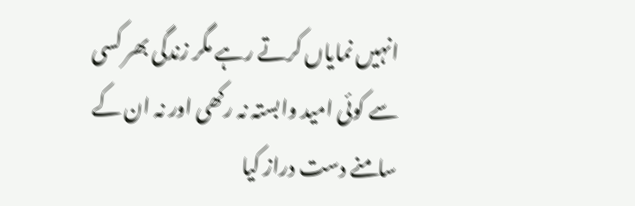انہیں نمایاں کرتے رہے مگر زندگی بھر کسی سے کوئی امید وابستہ نہ رکھی اور نہ ان کے سامنے دست دراز کیا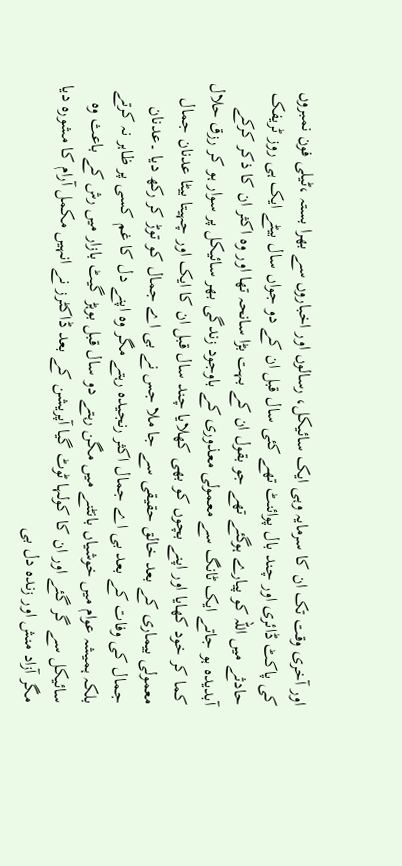اور آخری وقت تک ان کا سرمایہ وہی ایک سائیکل، رسالوں اور اخباروں سے بھرا بستہ ،ٹیلی فون نمبروں کی پاکٹ ڈائری اور چند بال پوائنٹ تھے کئی سال قبل ان کے دو جواں سال بیٹے ایک ہی روز ٹریفک حادثے میں اللہ کو پیارے ہوگئے تھے جو بقول ان کے بہت بڑا سانحہ تھا اور وہ اکثر ان کا ذکر کرکے آبدیدہ ہو جاتے ایک ٹانگ سے معمولی معذوری کے باوجود زندگی بھر سائیکل پر سوار ہو کر رزق حلال کما کر خود کھایا اور اپنے بچوں کو بھی کھلایا چند سال قبل ان کا ایک اور چہیتا بیٹا عدنان جمال معمولی بیماری کے بعد خالق حقیقی سے جا ملا جس نے بی اے جمال کو توڑ کر رکھ دیا ۔عدنان جمال کی وفات کے بعد بی اے جمال اکثر رنجیدہ رہتے مگر وہ اپنے دل کا غم کسی پر ظاہر نہ کرتے بلکہ ہمیشہ عوام میں خوشیاں بانٹنے میں مگن رہتے دو سال قبل بوہڑ گیٹ بازار میں رش کے باعث وہ سائیکل سے گر گئے اور ان کا کولہا ٹوٹ گیا آپریشن کے بعد ڈاکٹرز نے انہیں مکمل آرام کا مشورہ دیا مگر آزاد منش اور زندہ دل بی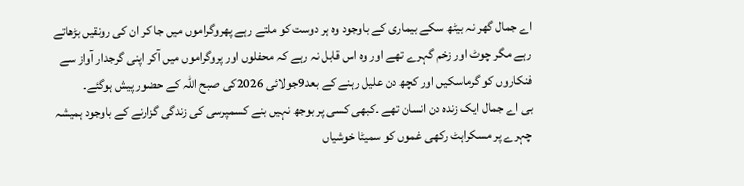اے جمال گھر نہ بیٹھ سکے بیماری کے باوجود وہ ہر دوست کو ملتے رہے پھروگراموں میں جا کر ان کی رونقیں بڑھاتے رہے مگر چوٹ اور زخم گہرے تھے اور وہ اس قابل نہ رہے کہ محفلوں اور پروگراموں میں آکر اپنی گرجدار آواز سے فنکاروں کو گرماسکیں اور کچھ دن علیل رہنے کے بعد9جولائی 2026کی صبح اللہ کے حضور پیش ہوگئے۔
بی اے جمال ایک زندہ دن انسان تھے ۔کبھی کسی پر بوجھ نہیں بنے کسمپرسی کی زندگی گزارنے کے باوجود ہمیشہ چہرے پر مسکراہٹ رکھی غموں کو سمیٹا خوشیاں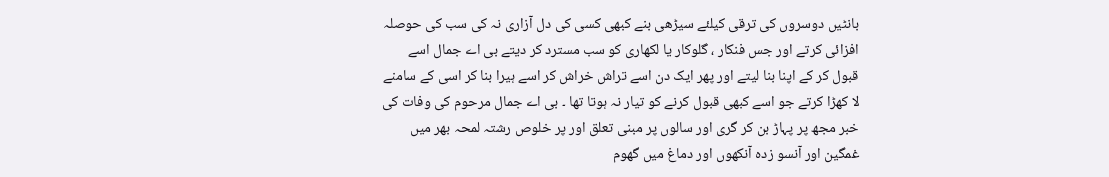بانٹیں دوسروں کی ترقی کیلئے سیڑھی بنے کبھی کسی کی دل آزاری نہ کی سب کی حوصلہ افزائی کرتے اور جس فنکار ، گلوکار یا لکھاری کو سب مسترد کر دیتے بی اے جمال اسے قبول کر کے اپنا بنا لیتے اور پھر ایک دن اسے تراش خراش کر اسے ہیرا بنا کر اسی کے سامنے لا کھڑا کرتے جو اسے کبھی قبول کرنے کو تیار نہ ہوتا تھا ۔ بی اے جمال مرحوم کی وفات کی خبر مجھ پر پہاڑ بن کر گری اور سالوں پر مبنی تعلق اور پر خلوص رشتہ لمحہ بھر میں غمگین اور آنسو زدہ آنکھوں اور دماغ میں گھوم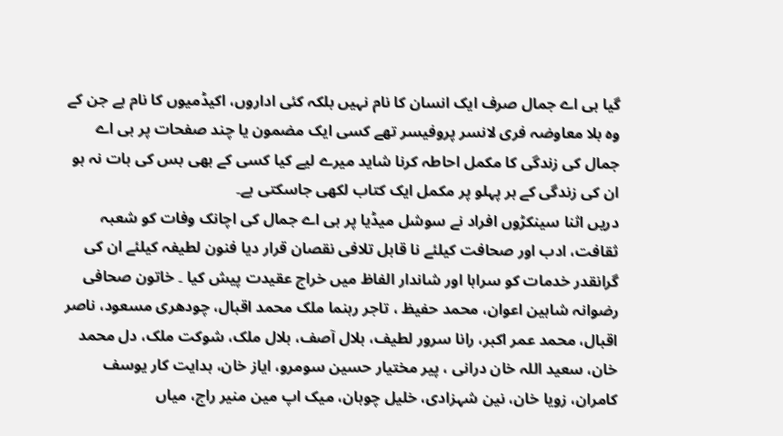گیا بی اے جمال صرف ایک انسان کا نام نہیں بلکہ کئی اداروں، اکیڈمیوں کا نام ہے جن کے وہ بلا معاوضہ فری لانسر پروفیسر تھے کسی ایک مضمون یا چند صفحات پر بی اے جمال کی زندگی کا مکمل احاطہ کرنا شاید میرے لیے کیا کسی کے بھی بس کی بات نہ ہو ان کی زندگی کے ہر پہلو پر مکمل ایک کتاب لکھی جاسکتی ہے۔
دریں اثنا سینکڑوں افراد نے سوشل میڈیا پر بی اے جمال کی اچانک وفات کو شعبہ ثقافت، ادب اور صحافت کیلئے نا قابل تلافی نقصان قرار دیا فنون لطیفہ کیلئے ان کی گرانقدر خدمات کو سراہا اور شاندار الفاظ میں خراج عقیدت پیش کیا ۔ خاتون صحافی رضوانہ شاہین اعوان، محمد حفیظ ، تاجر رہنما ملک محمد اقبال، چودھری مسعود، ناصر اقبال، محمد عمر اکبر، رانا سرور لطیف، بلال آصف، بلال ملک، شوکت ملک، دل محمد خان، سعید اللہ خان درانی ، پیر مختیار حسین سومرو، ایاز خان، ہدایت کار یوسف کامران، زویا خان، نین شہزادی، خلیل چوہان، میک اپ مین منیر راج، میاں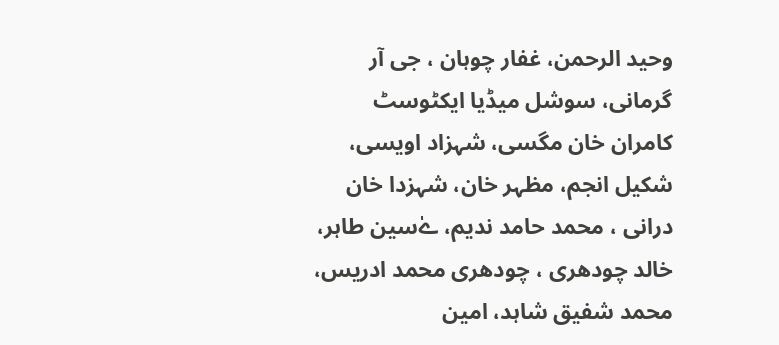وحید الرحمن، غفار چوہان ، جی آر گرمانی، سوشل میڈیا ایکٹوسٹ کامران خان مگسی، شہزاد اویسی، شکیل انجم، مظہر خان، شہزدا خان درانی ، محمد حامد ندیم، ےٰسین طاہر، خالد چودھری ، چودھری محمد ادریس، محمد شفیق شاہد، امین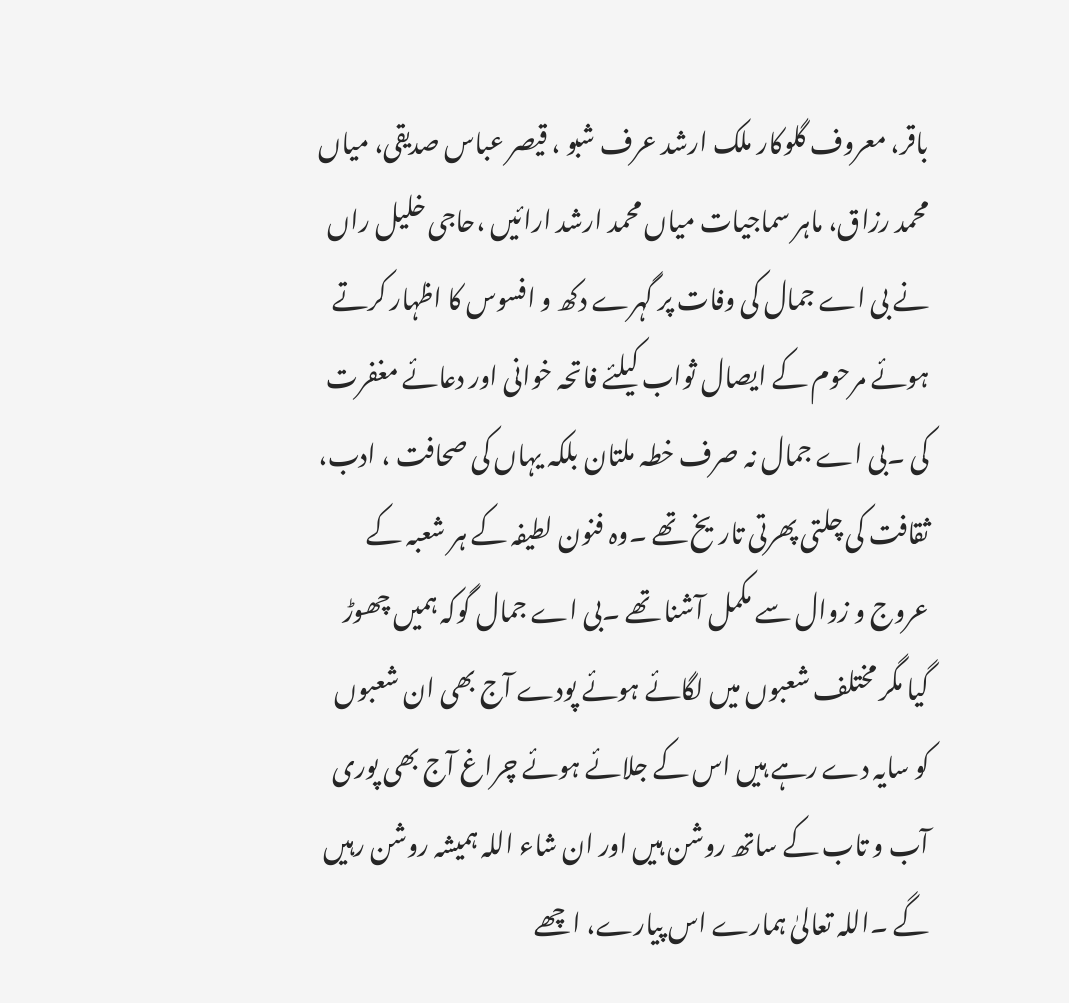باقر، معروف گلوکار ملک ارشد عرف شبو ، قیصر عباس صدیقی، میاں محمد رزاق، ماہر سماجیات میاں محمد ارشد ارائیں ،حاجی خلیل راں نے بی اے جمال کی وفات پر گہرے دکھ و افسوس کا اظہار کرتے ہوئے مرحوم کے ایصال ثواب کیلئے فاتحہ خوانی اور دعائے مغفرت کی ۔بی اے جمال نہ صرف خطہ ملتان بلکہ یہاں کی صحافت ، ادب، ثقافت کی چلتی پھرتی تاریخ تھے ۔وہ فنون لطیفہ کے ہر شعبہ کے عروج و زوال سے مکمل آشنا تھے ۔بی اے جمال گوکہ ہمیں چھوڑ گیا مگر مختلف شعبوں میں لگائے ہوئے پودے آج بھی ان شعبوں کو سایہ دے رہے ہیں اس کے جلائے ہوئے چراغ آج بھی پوری آب و تاب کے ساتھ روشن ہیں اور ان شاء اللہ ہمیشہ روشن رہیں گے ۔اللہ تعالیٰ ہمارے اس پیارے، اچھے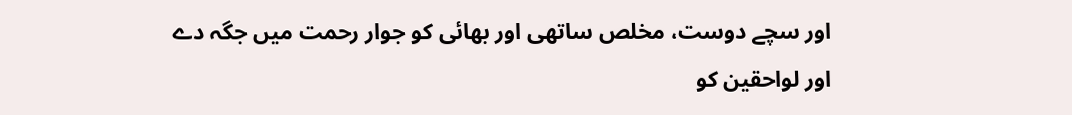اور سچے دوست، مخلص ساتھی اور بھائی کو جوار رحمت میں جگہ دے اور لواحقین کو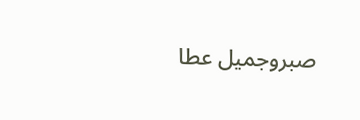صبروجمیل عطا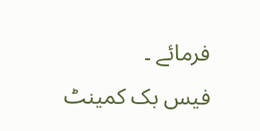فرمائے ۔
فیس بک کمینٹ